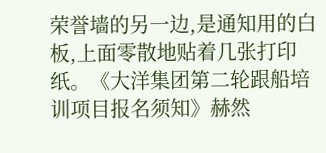荣誉墙的另一边,是通知用的白板,上面零散地贴着几张打印纸。《大洋集团第二轮跟船培训项目报名须知》赫然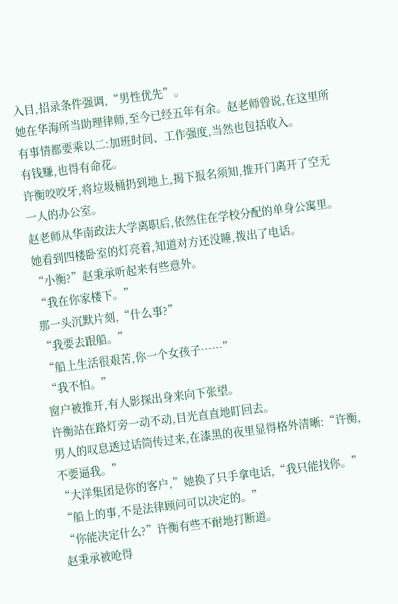入目,招录条件强调,“男性优先”。
她在华海所当助理律师,至今已经五年有余。赵老师曾说,在这里所有事情都要乘以二:加班时间、工作强度,当然也包括收入。
有钱赚,也得有命花。
许衡咬咬牙,将垃圾桶扔到地上,揭下报名须知,推开门离开了空无一人的办公室。
赵老师从华南政法大学离职后,依然住在学校分配的单身公寓里。她看到四楼卧室的灯亮着,知道对方还没睡,拨出了电话。
“小衡?”赵秉承听起来有些意外。
“我在你家楼下。”
那一头沉默片刻,“什么事?”
“我要去跟船。”
“船上生活很艰苦,你一个女孩子……”
“我不怕。”
窗户被推开,有人影探出身来向下张望。
许衡站在路灯旁一动不动,目光直直地盯回去。
男人的叹息透过话筒传过来,在漆黑的夜里显得格外清晰:“许衡,不要逼我。”
“大洋集团是你的客户,”她换了只手拿电话,“我只能找你。”
“船上的事,不是法律顾问可以决定的。”
“你能决定什么?”许衡有些不耐地打断道。
赵秉承被呛得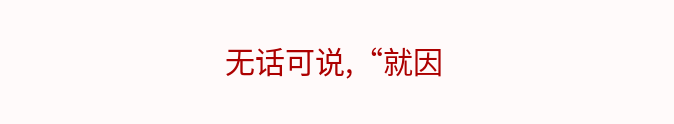无话可说,“就因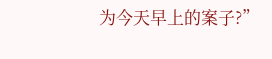为今天早上的案子?”